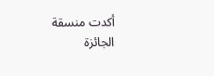أكدت منسقة الجائزة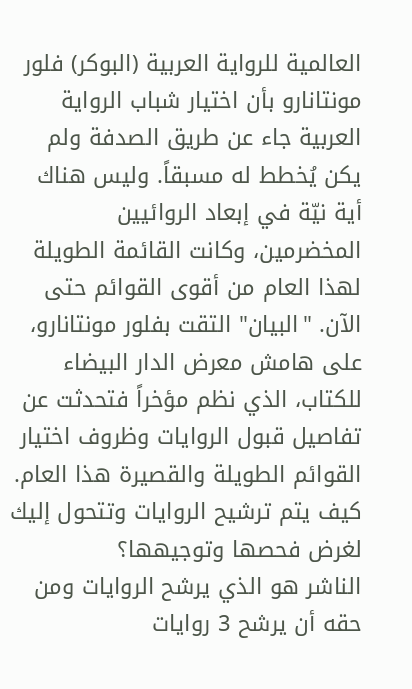العالمية للرواية العربية (البوكر) فلور مونتانارو بأن اختيار شباب الرواية العربية جاء عن طريق الصدفة ولم يكن يُخطط له مسبقاً. وليس هناك أية نيّة في إبعاد الروائيين المخضرمين، وكانت القائمة الطويلة لهذا العام من أقوى القوائم حتى الآن. "البيان" التقت بفلور مونتانارو، على هامش معرض الدار البيضاء للكتاب، الذي نظم مؤخراً فتحدثت عن تفاصيل قبول الروايات وظروف اختيار القوائم الطويلة والقصيرة هذا العام.
كيف يتم ترشيح الروايات وتتحول إليك لغرض فحصها وتوجيهها؟
الناشر هو الذي يرشح الروايات ومن حقه أن يرشح 3 روايات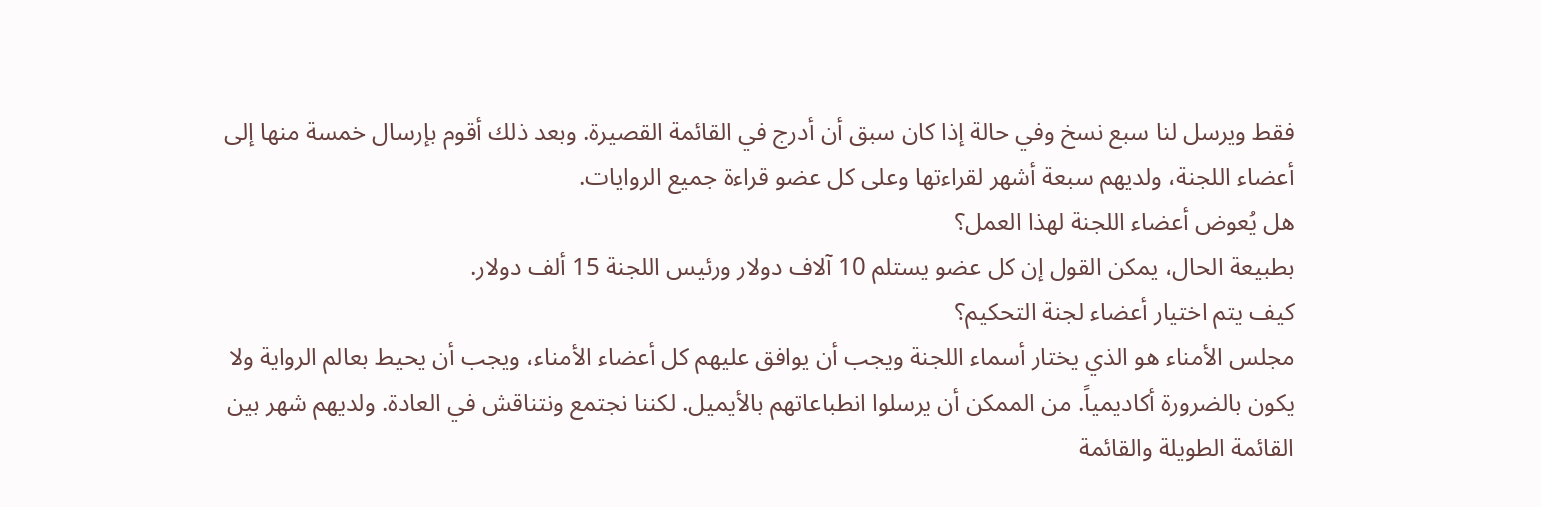فقط ويرسل لنا سبع نسخ وفي حالة إذا كان سبق أن أدرج في القائمة القصيرة. وبعد ذلك أقوم بإرسال خمسة منها إلى أعضاء اللجنة، ولديهم سبعة أشهر لقراءتها وعلى كل عضو قراءة جميع الروايات.
هل يُعوض أعضاء اللجنة لهذا العمل؟
بطبيعة الحال، يمكن القول إن كل عضو يستلم 10 آلاف دولار ورئيس اللجنة 15 ألف دولار.
كيف يتم اختيار أعضاء لجنة التحكيم؟
مجلس الأمناء هو الذي يختار أسماء اللجنة ويجب أن يوافق عليهم كل أعضاء الأمناء، ويجب أن يحيط بعالم الرواية ولا يكون بالضرورة أكاديمياً. من الممكن أن يرسلوا انطباعاتهم بالأيميل. لكننا نجتمع ونتناقش في العادة. ولديهم شهر بين القائمة الطويلة والقائمة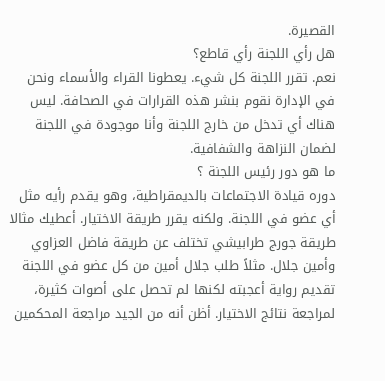القصيرة.
هل رأي اللجنة رأي قاطع؟
نعم. تقرر اللجنة كل شيء. يعطونا القراء والأسماء ونحن في الإدارة نقوم بنشر هذه القرارات في الصحافة. ليس هناك أي تدخل من خارج اللجنة وأنا موجودة في اللجنة لضمان النزاهة والشفافية.
ما هو دور رئيس اللجنة ؟
دوره قيادة الاجتماعات بالديمقراطية، وهو يقدم رأيه مثل أي عضو في اللجنة. ولكنه يقرر طريقة الاختيار. أعطيك مثالا طريقة جورج طرابيشي تختلف عن طريقة فاضل العزاوي وأمين جلال. مثلاً طلب جلال أمين من كل عضو في اللجنة تقديم رواية أعجبته لكنها لم تحصل على أصوات كثيرة، لمراجعة نتائج الاختيار. أظن أنه من الجيد مراجعة المحكمين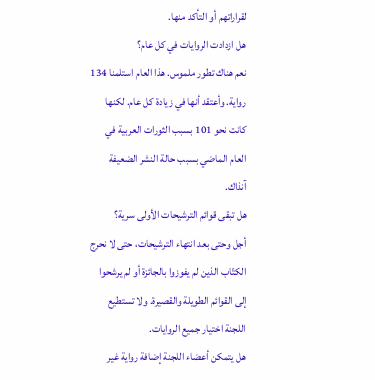لقراراتهم أو التأكد منها.
هل ازدادت الروايات في كل عام؟
نعم هناك تطور ملموس. هذا العام استلمنا 134 رواية. وأعتقد أنها في زيادة كل عام. لكنها كانت نحو 101 بسبب الثورات العربية في العام الماضي بسبب حالة النشر الضعيفة آنذاك.
هل تبقى قوائم الترشيحات الأولى سرية؟
أجل وحتى بعد انتهاء الترشيحات، حتى لا نحرج الكتّاب الذين لم يفوزوا بالجائزة أو لم يرشحوا إلى القوائم الطويلة والقصيرة. ولا تستطيع اللجنة اختيار جميع الروايات.
هل يتمكن أعضاء اللجنة إضافة رواية غير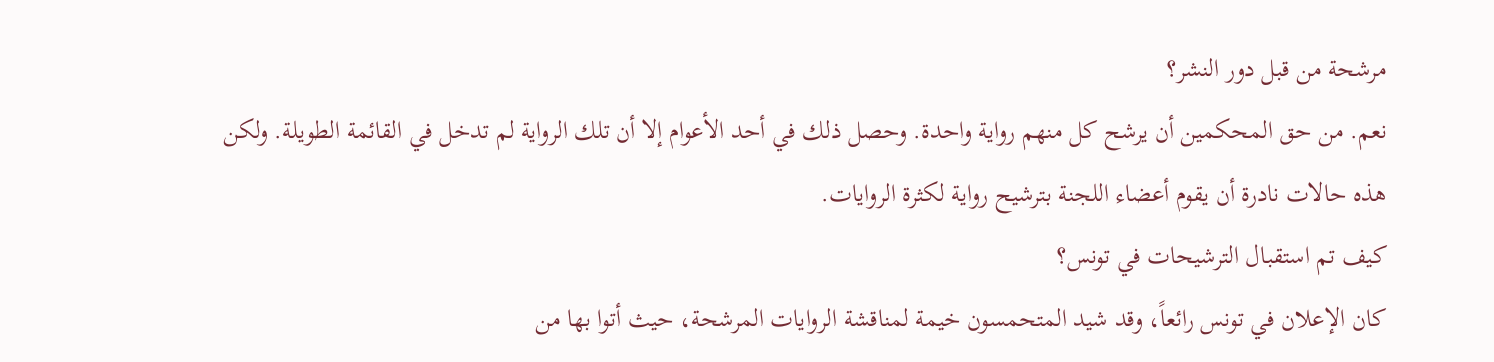مرشحة من قبل دور النشر؟
نعم. من حق المحكمين أن يرشح كل منهم رواية واحدة. وحصل ذلك في أحد الأعوام إلا أن تلك الرواية لم تدخل في القائمة الطويلة. ولكن هذه حالات نادرة أن يقوم أعضاء اللجنة بترشيح رواية لكثرة الروايات.
كيف تم استقبال الترشيحات في تونس؟
كان الإعلان في تونس رائعاً، وقد شيد المتحمسون خيمة لمناقشة الروايات المرشحة، حيث أتوا بها من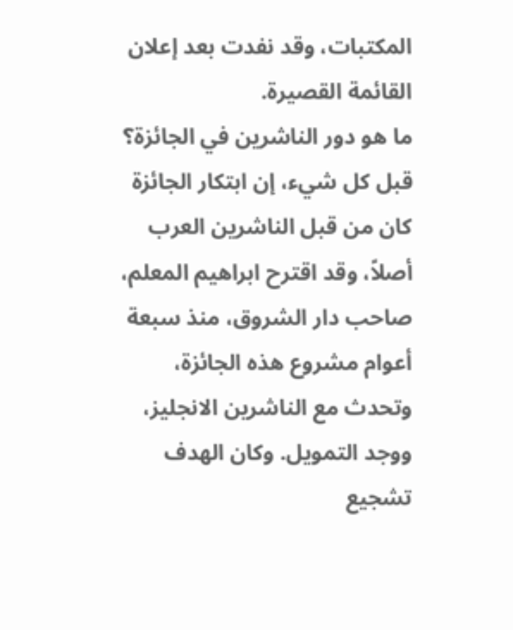المكتبات، وقد نفدت بعد إعلان القائمة القصيرة.
ما هو دور الناشرين في الجائزة؟
قبل كل شيء، إن ابتكار الجائزة كان من قبل الناشرين العرب أصلاً، وقد اقترح ابراهيم المعلم، صاحب دار الشروق، منذ سبعة أعوام مشروع هذه الجائزة، وتحدث مع الناشرين الانجليز، ووجد التمويل. وكان الهدف تشجيع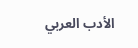الأدب العربي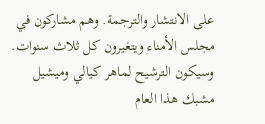على الانتشار والترجمة. وهم مشاركون في مجلس الأمناء ويتغيرون كل ثلاث سنوات. وسيكون الترشيح لماهر كيالي وميشيل مشبك هذا العام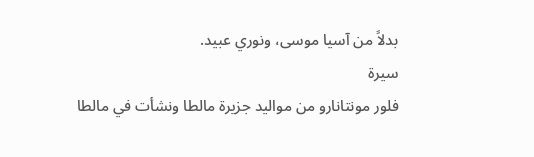بدلاً من آسيا موسى، ونوري عبيد.
سيرة
فلور مونتانارو من مواليد جزيرة مالطا ونشأت في مالطا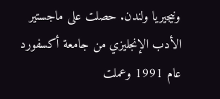ونيجيريا ولندن. حصلت على ماجستير الأدب الإنجليزي من جامعة أكسفورد عام 1991 وعملت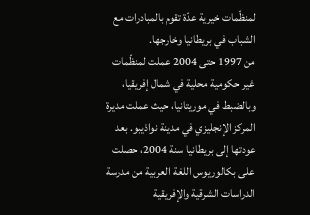لمنظّمات خيرية عدّة تقوم بالمبادرات مع الشباب في بريطانيا وخارجها.
من 1997 حتى 2004 عملت لمنظّمات غير حكومية محلية في شمال إفريقيا، وبالضبط في موريتانيا، حيث عملت مديرة المركز الإنجليزي في مدينة نواذيبو. بعد عودتها إلى بريطانيا سنة 2004، حصلت على بكالوريوس اللغة العربية من مدرسة الدراسات الشرقية والإفريقية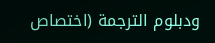ودبلوم الترجمة (اختصاص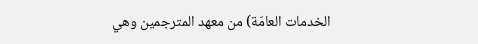الخدمات العامّة) من معهد المترجمين وهي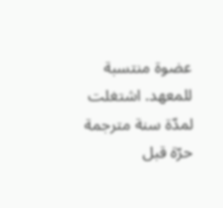عضوة منتسبة للمعهد. اشتغلت لمدّة سنة مترجمة حرّة قبل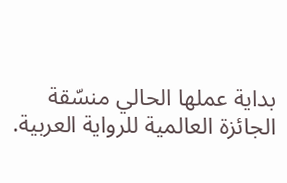بداية عملها الحالي منسّقة الجائزة العالمية للرواية العربية.